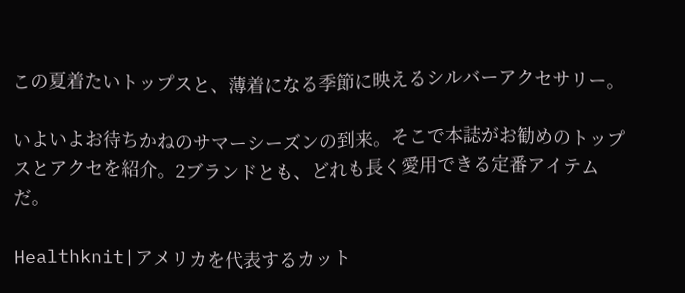この夏着たいトップスと、薄着になる季節に映えるシルバーアクセサリー。

いよいよお待ちかねのサマーシーズンの到来。そこで本誌がお勧めのトップスとアクセを紹介。2ブランドとも、どれも長く愛用できる定番アイテムだ。

Healthknit|アメリカを代表するカット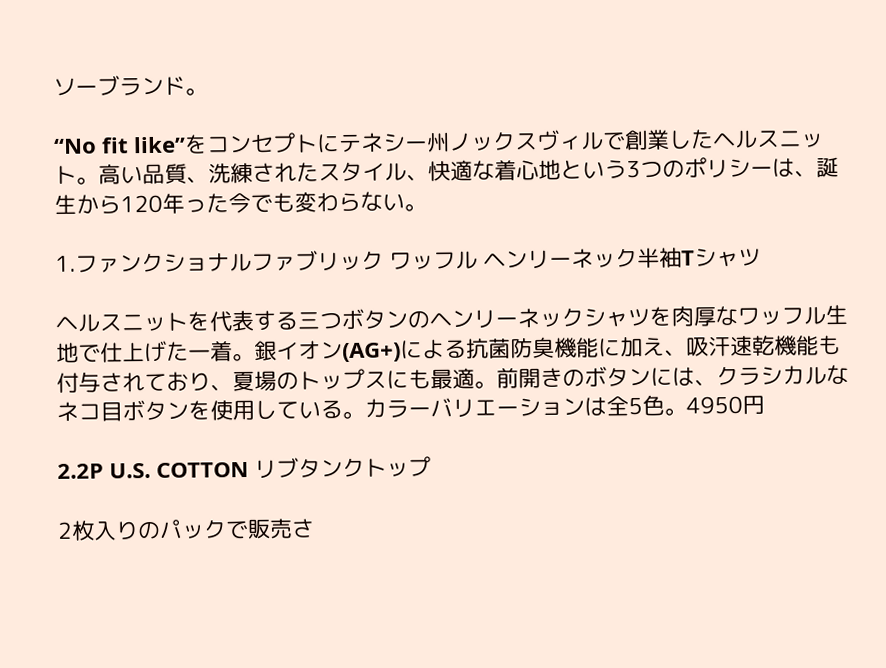ソーブランド。

“No fit like”をコンセプトにテネシー州ノックスヴィルで創業したヘルスニット。高い品質、洗練されたスタイル、快適な着心地という3つのポリシーは、誕生から120年った今でも変わらない。

1.ファンクショナルファブリック ワッフル ヘンリーネック半袖Tシャツ

ヘルスニットを代表する三つボタンのヘンリーネックシャツを肉厚なワッフル生地で仕上げた一着。銀イオン(AG+)による抗菌防臭機能に加え、吸汗速乾機能も付与されており、夏場のトップスにも最適。前開きのボタンには、クラシカルなネコ目ボタンを使用している。カラーバリエーションは全5色。4950円

2.2P U.S. COTTON リブタンクトップ

2枚入りのパックで販売さ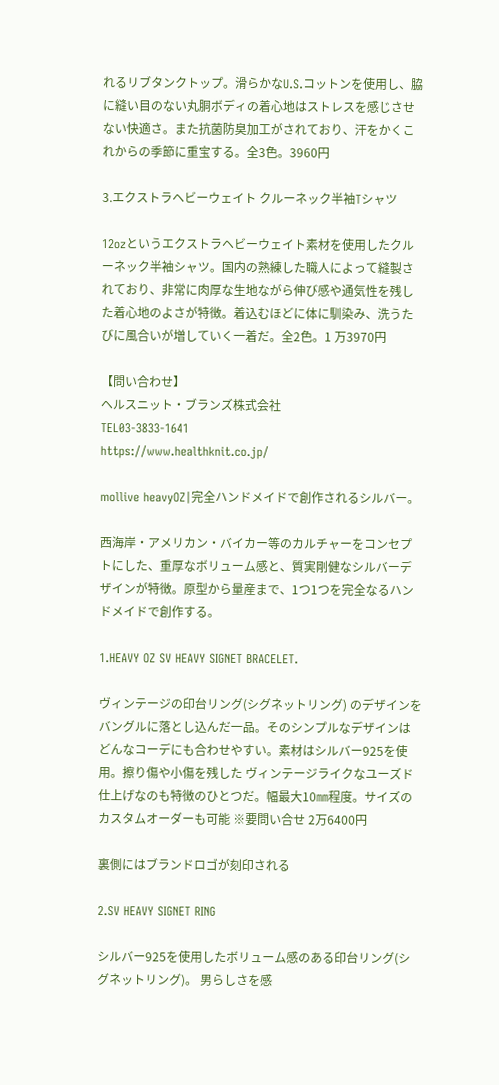れるリブタンクトップ。滑らかなU.S.コットンを使用し、脇に縫い目のない丸胴ボディの着心地はストレスを感じさせない快適さ。また抗菌防臭加工がされており、汗をかくこれからの季節に重宝する。全3色。3960円

3.エクストラヘビーウェイト クルーネック半袖Tシャツ

12ozというエクストラヘビーウェイト素材を使用したクルーネック半袖シャツ。国内の熟練した職人によって縫製されており、非常に肉厚な生地ながら伸び感や通気性を残した着心地のよさが特徴。着込むほどに体に馴染み、洗うたびに風合いが増していく一着だ。全2色。1 万3970円

【問い合わせ】
ヘルスニット・ブランズ株式会社
TEL03-3833-1641
https://www.healthknit.co.jp/

mollive heavyOZ|完全ハンドメイドで創作されるシルバー。

西海岸・アメリカン・バイカー等のカルチャーをコンセプトにした、重厚なボリューム感と、質実剛健なシルバーデザインが特徴。原型から量産まで、1つ1つを完全なるハンドメイドで創作する。

1.HEAVY OZ SV HEAVY SIGNET BRACELET.

ヴィンテージの印台リング(シグネットリング) のデザインをバングルに落とし込んだ一品。そのシンプルなデザインはどんなコーデにも合わせやすい。素材はシルバー925を使用。擦り傷や小傷を残した ヴィンテージライクなユーズド仕上げなのも特徴のひとつだ。幅最大10㎜程度。サイズのカスタムオーダーも可能 ※要問い合せ 2万6400円

裏側にはブランドロゴが刻印される

2.SV HEAVY SIGNET RING

シルバー925を使用したボリューム感のある印台リング(シグネットリング)。 男らしさを感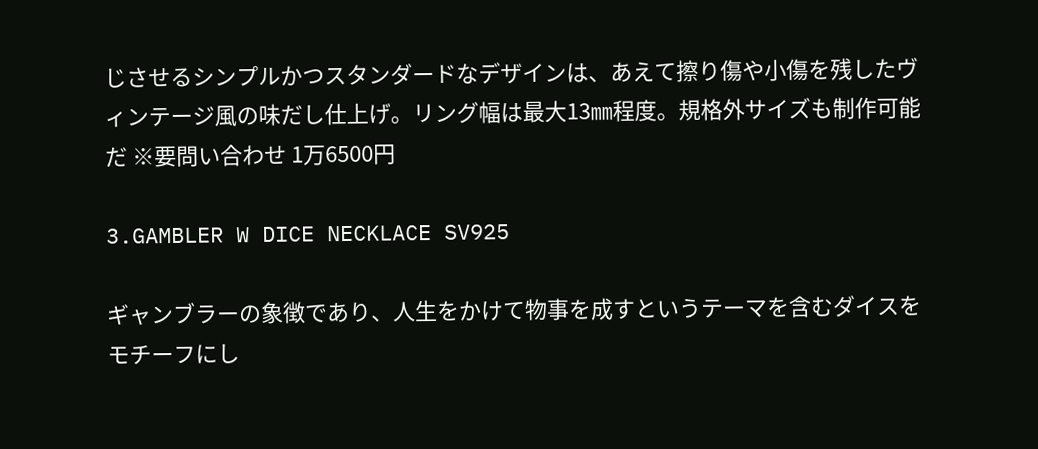じさせるシンプルかつスタンダードなデザインは、あえて擦り傷や小傷を残したヴィンテージ風の味だし仕上げ。リング幅は最大13㎜程度。規格外サイズも制作可能だ ※要問い合わせ 1万6500円

3.GAMBLER W DICE NECKLACE SV925

ギャンブラーの象徴であり、人生をかけて物事を成すというテーマを含むダイスをモチーフにし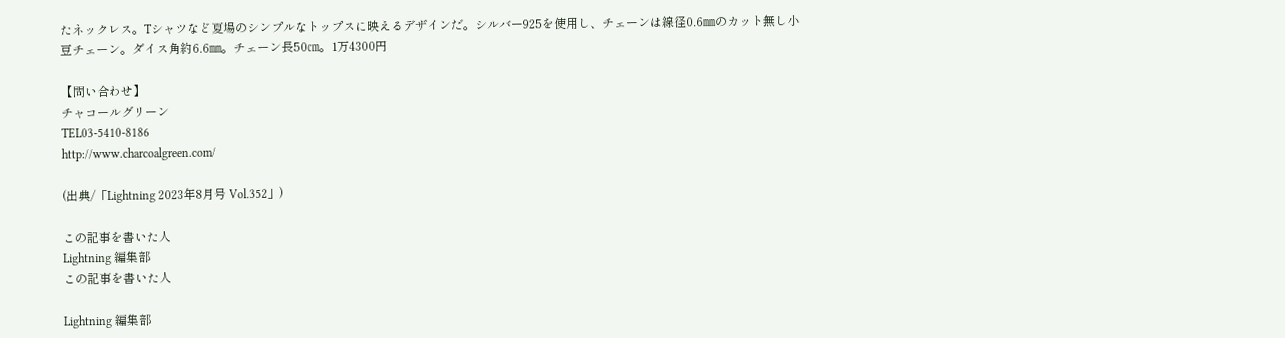たネックレス。Tシャツなど夏場のシンプルなトップスに映えるデザインだ。シルバー925を使用し、チェーンは線径0.6㎜のカット無し小豆チェーン。ダイス角約6.6㎜。チェーン長50㎝。1万4300円

【問い合わせ】
チャコールグリーン
TEL03-5410-8186
http://www.charcoalgreen.com/

(出典/「Lightning 2023年8月号 Vol.352」)

この記事を書いた人
Lightning 編集部
この記事を書いた人

Lightning 編集部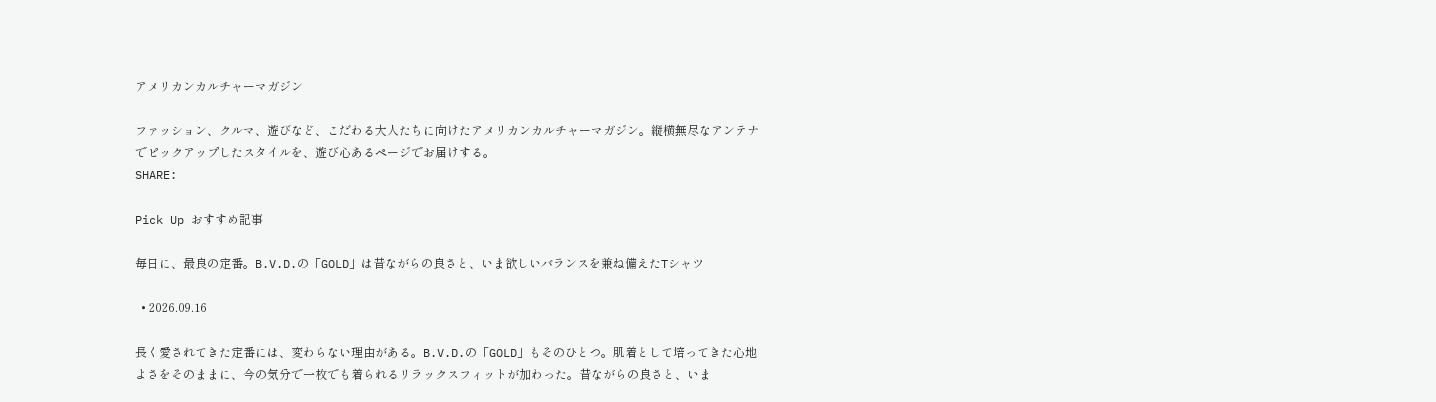アメリカンカルチャーマガジン

ファッション、クルマ、遊びなど、こだわる大人たちに向けたアメリカンカルチャーマガジン。縦横無尽なアンテナでピックアップしたスタイルを、遊び心あるページでお届けする。
SHARE:

Pick Up おすすめ記事

毎日に、最良の定番。B.V.D.の「GOLD」は昔ながらの良さと、いま欲しいバランスを兼ね備えたTシャツ

  • 2026.09.16

長く愛されてきた定番には、変わらない理由がある。B.V.D.の「GOLD」もそのひとつ。肌着として培ってきた心地よさをそのままに、今の気分で一枚でも着られるリラックスフィットが加わった。昔ながらの良さと、いま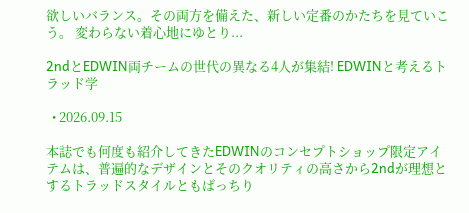欲しいバランス。その両方を備えた、新しい定番のかたちを見ていこう。 変わらない着心地にゆとり...

2ndとEDWIN両チームの世代の異なる4人が集結! EDWINと考えるトラッド学

  • 2026.09.15

本誌でも何度も紹介してきたEDWINのコンセプトショップ限定アイテムは、普遍的なデザインとそのクオリティの高さから2ndが理想とするトラッドスタイルともばっちり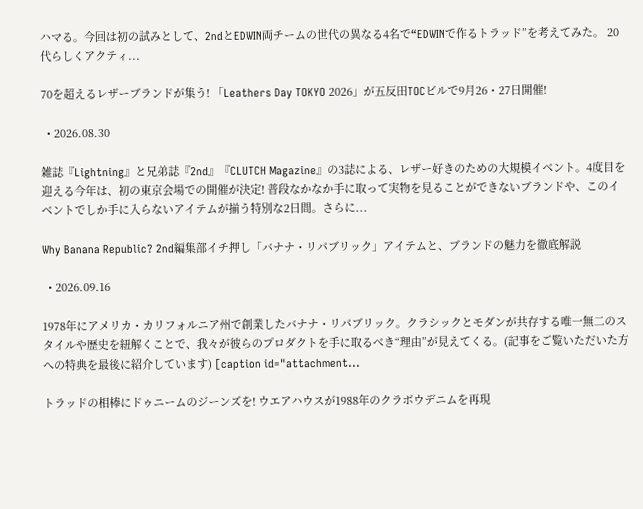ハマる。今回は初の試みとして、2ndとEDWIN両チームの世代の異なる4名で“EDWINで作るトラッド”を考えてみた。 20代らしくアクティ...

70を超えるレザーブランドが集う! 「Leathers Day TOKYO 2026」が五反田TOCビルで9月26・27日開催!

  • 2026.08.30

雑誌『Lightning』と兄弟誌『2nd』『CLUTCH Magazine』の3誌による、レザー好きのための大規模イベント。4度目を迎える今年は、初の東京会場での開催が決定! 普段なかなか手に取って実物を見ることができないブランドや、このイベントでしか手に入らないアイテムが揃う特別な2日間。さらに...

Why Banana Republic? 2nd編集部イチ押し「バナナ・リパブリック」アイテムと、ブランドの魅力を徹底解説

  • 2026.09.16

1978年にアメリカ・カリフォルニア州で創業したバナナ・リパブリック。クラシックとモダンが共存する唯一無二のスタイルや歴史を紐解くことで、我々が彼らのプロダクトを手に取るべき“理由”が見えてくる。(記事をご覧いただいた方への特典を最後に紹介しています) [caption id="attachment...

トラッドの相棒にドゥニームのジーンズを! ウエアハウスが1988年のクラボウデニムを再現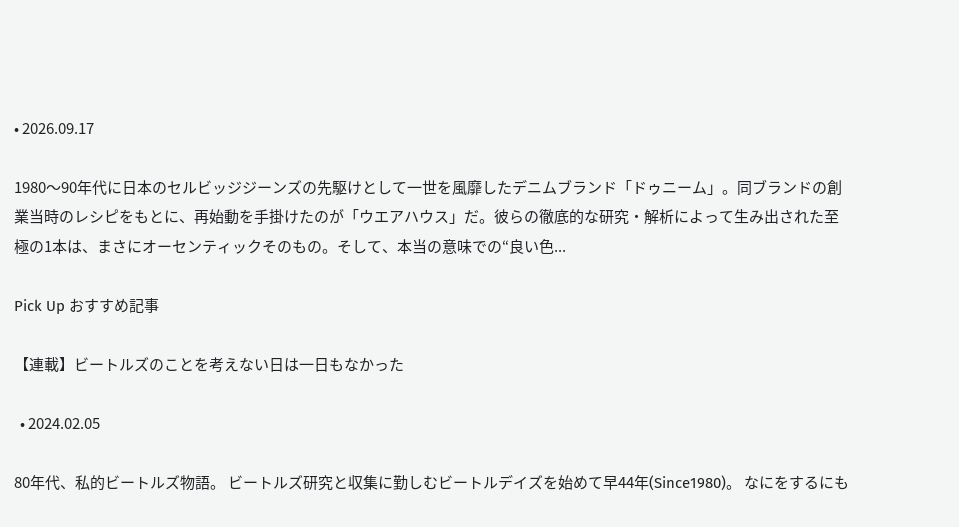• 2026.09.17

1980〜90年代に日本のセルビッジジーンズの先駆けとして一世を風靡したデニムブランド「ドゥニーム」。同ブランドの創業当時のレシピをもとに、再始動を手掛けたのが「ウエアハウス」だ。彼らの徹底的な研究・解析によって生み出された至極の1本は、まさにオーセンティックそのもの。そして、本当の意味での“良い色...

Pick Up おすすめ記事

【連載】ビートルズのことを考えない日は一日もなかった

  • 2024.02.05

80年代、私的ビートルズ物語。 ビートルズ研究と収集に勤しむビートルデイズを始めて早44年(Since1980)。 なにをするにも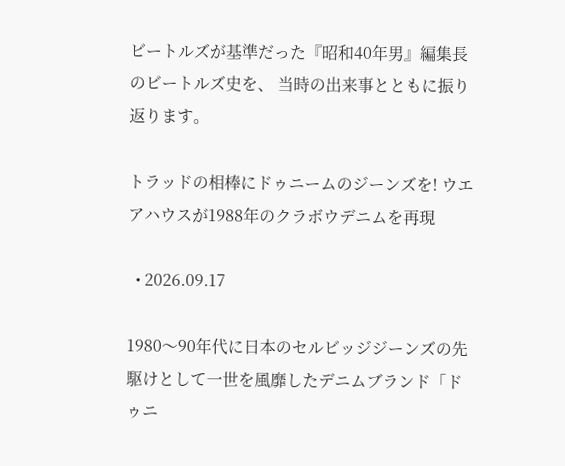ビートルズが基準だった『昭和40年男』編集長のビートルズ史を、 当時の出来事とともに振り返ります。

トラッドの相棒にドゥニームのジーンズを! ウエアハウスが1988年のクラボウデニムを再現

  • 2026.09.17

1980〜90年代に日本のセルビッジジーンズの先駆けとして一世を風靡したデニムブランド「ドゥニ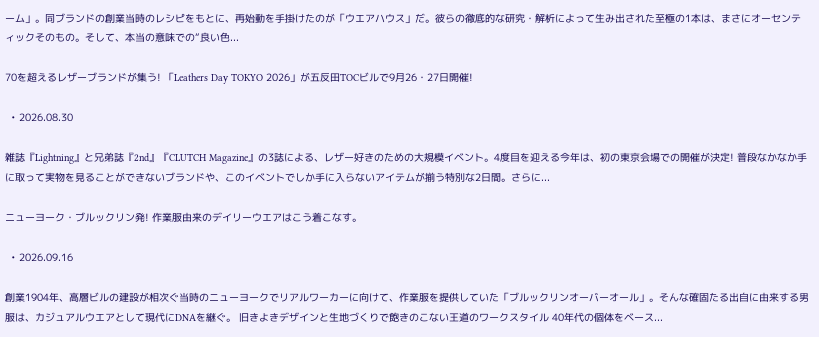ーム」。同ブランドの創業当時のレシピをもとに、再始動を手掛けたのが「ウエアハウス」だ。彼らの徹底的な研究・解析によって生み出された至極の1本は、まさにオーセンティックそのもの。そして、本当の意味での“良い色...

70を超えるレザーブランドが集う! 「Leathers Day TOKYO 2026」が五反田TOCビルで9月26・27日開催!

  • 2026.08.30

雑誌『Lightning』と兄弟誌『2nd』『CLUTCH Magazine』の3誌による、レザー好きのための大規模イベント。4度目を迎える今年は、初の東京会場での開催が決定! 普段なかなか手に取って実物を見ることができないブランドや、このイベントでしか手に入らないアイテムが揃う特別な2日間。さらに...

ニューヨーク・ブルックリン発! 作業服由来のデイリーウエアはこう着こなす。

  • 2026.09.16

創業1904年、高層ビルの建設が相次ぐ当時のニューヨークでリアルワーカーに向けて、作業服を提供していた「ブルックリンオーバーオール」。そんな確固たる出自に由来する男服は、カジュアルウエアとして現代にDNAを継ぐ。 旧きよきデザインと生地づくりで飽きのこない王道のワークスタイル 40年代の個体をベース...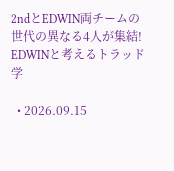2ndとEDWIN両チームの世代の異なる4人が集結! EDWINと考えるトラッド学

  • 2026.09.15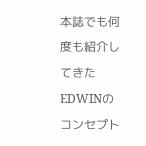本誌でも何度も紹介してきたEDWINのコンセプト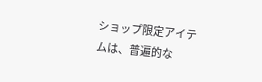ショップ限定アイテムは、普遍的な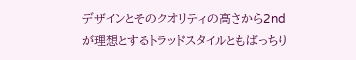デザインとそのクオリティの高さから2ndが理想とするトラッドスタイルともばっちり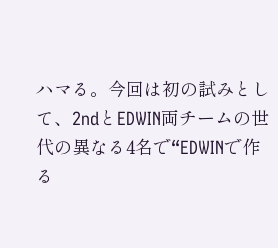ハマる。今回は初の試みとして、2ndとEDWIN両チームの世代の異なる4名で“EDWINで作る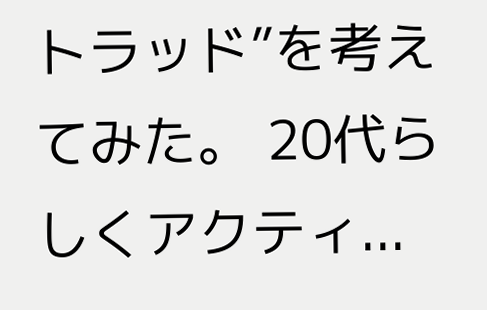トラッド”を考えてみた。 20代らしくアクティ...